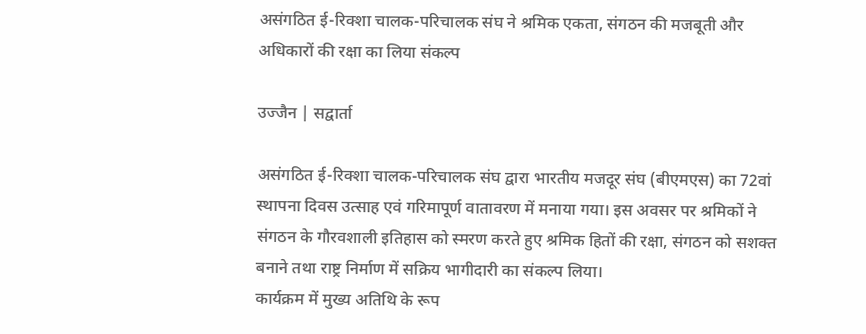असंगठित ई-रिक्शा चालक-परिचालक संघ ने श्रमिक एकता, संगठन की मजबूती और अधिकारों की रक्षा का लिया संकल्प

उज्जैन | सद्वार्ता

असंगठित ई-रिक्शा चालक-परिचालक संघ द्वारा भारतीय मजदूर संघ (बीएमएस) का 72वां स्थापना दिवस उत्साह एवं गरिमापूर्ण वातावरण में मनाया गया। इस अवसर पर श्रमिकों ने संगठन के गौरवशाली इतिहास को स्मरण करते हुए श्रमिक हितों की रक्षा, संगठन को सशक्त बनाने तथा राष्ट्र निर्माण में सक्रिय भागीदारी का संकल्प लिया।
कार्यक्रम में मुख्य अतिथि के रूप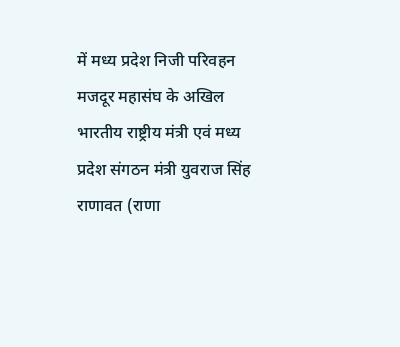में मध्य प्रदेश निजी परिवहन मजदूर महासंघ के अखिल भारतीय राष्ट्रीय मंत्री एवं मध्य प्रदेश संगठन मंत्री युवराज सिंह राणावत (राणा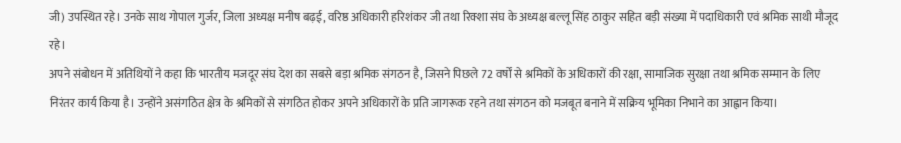जी) उपस्थित रहे। उनके साथ गोपाल गुर्जर, जिला अध्यक्ष मनीष बढ़ई, वरिष्ठ अधिकारी हरिशंकर जी तथा रिक्शा संघ के अध्यक्ष बल्लू सिंह ठाकुर सहित बड़ी संख्या में पदाधिकारी एवं श्रमिक साथी मौजूद रहे।
अपने संबोधन में अतिथियों ने कहा कि भारतीय मजदूर संघ देश का सबसे बड़ा श्रमिक संगठन है, जिसने पिछले 72 वर्षों से श्रमिकों के अधिकारों की रक्षा, सामाजिक सुरक्षा तथा श्रमिक सम्मान के लिए निरंतर कार्य किया है। उन्होंने असंगठित क्षेत्र के श्रमिकों से संगठित होकर अपने अधिकारों के प्रति जागरूक रहने तथा संगठन को मजबूत बनाने में सक्रिय भूमिका निभाने का आह्वान किया।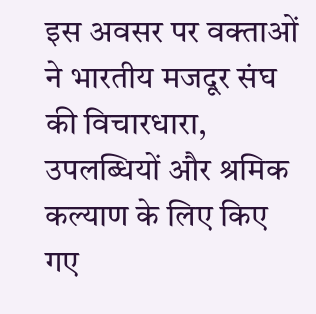इस अवसर पर वक्ताओं ने भारतीय मजदूर संघ की विचारधारा, उपलब्धियों और श्रमिक कल्याण के लिए किए गए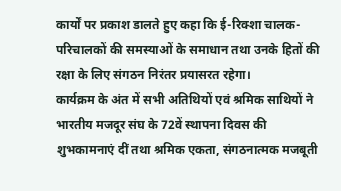कार्यों पर प्रकाश डालते हुए कहा कि ई-रिक्शा चालक-परिचालकों की समस्याओं के समाधान तथा उनके हितों की रक्षा के लिए संगठन निरंतर प्रयासरत रहेगा।
कार्यक्रम के अंत में सभी अतिथियों एवं श्रमिक साथियों ने भारतीय मजदूर संघ के 72वें स्थापना दिवस की शुभकामनाएं दीं तथा श्रमिक एकता, संगठनात्मक मजबूती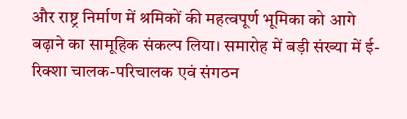और राष्ट्र निर्माण में श्रमिकों की महत्वपूर्ण भूमिका को आगे बढ़ाने का सामूहिक संकल्प लिया। समारोह में बड़ी संख्या में ई-रिक्शा चालक-परिचालक एवं संगठन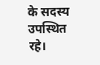के सदस्य उपस्थित रहे।